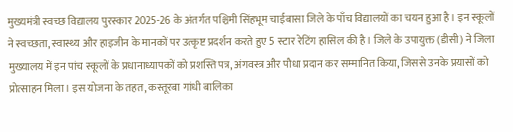मुख्यमंत्री स्वच्छ विद्यालय पुरस्कार 2025-26 के अंतर्गत पश्चिमी सिंहभूम चाईबासा जिले के पाँच विद्यालयों का चयन हुआ है। इन स्कूलों ने स्वच्छता, स्वास्थ्य और हाइजीन के मानकों पर उत्कृष्ट प्रदर्शन करते हुए 5 स्टार रेटिंग हासिल की है। जिले के उपायुक्त (डीसी) ने जिला मुख्यालय में इन पांच स्कूलों के प्रधानाध्यापकों को प्रशस्ति पत्र, अंगवस्त्र और पौधा प्रदान कर सम्मानित किया, जिससे उनके प्रयासों को प्रोत्साहन मिला। इस योजना के तहत, कस्तूरबा गांधी बालिका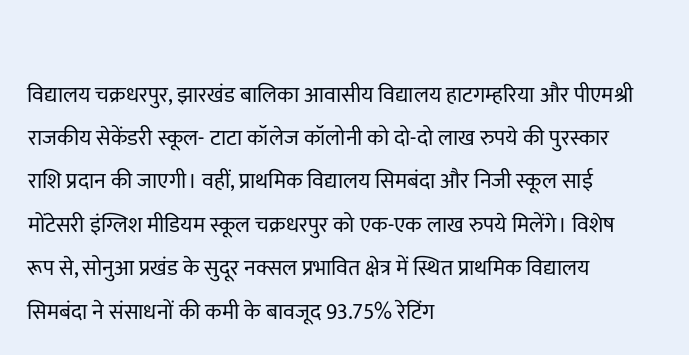विद्यालय चक्रधरपुर, झारखंड बालिका आवासीय विद्यालय हाटगम्हरिया और पीएमश्री राजकीय सेकेंडरी स्कूल- टाटा कॉलेज कॉलोनी को दो-दो लाख रुपये की पुरस्कार राशि प्रदान की जाएगी। वहीं, प्राथमिक विद्यालय सिमबंदा और निजी स्कूल साई मोंटेसरी इंग्लिश मीडियम स्कूल चक्रधरपुर को एक-एक लाख रुपये मिलेंगे। विशेष रूप से, सोनुआ प्रखंड के सुदूर नक्सल प्रभावित क्षेत्र में स्थित प्राथमिक विद्यालय सिमबंदा ने संसाधनों की कमी के बावजूद 93.75% रेटिंग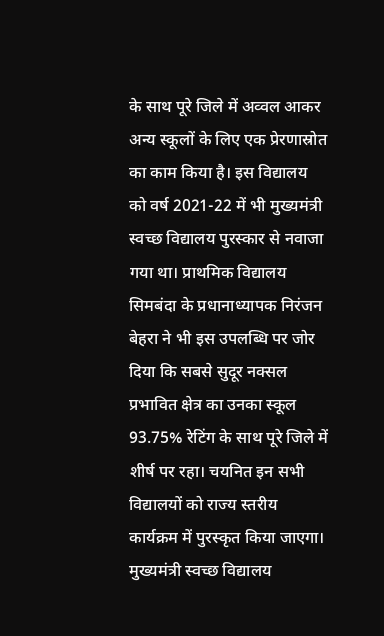के साथ पूरे जिले में अव्वल आकर अन्य स्कूलों के लिए एक प्रेरणास्रोत का काम किया है। इस विद्यालय को वर्ष 2021-22 में भी मुख्यमंत्री स्वच्छ विद्यालय पुरस्कार से नवाजा गया था। प्राथमिक विद्यालय सिमबंदा के प्रधानाध्यापक निरंजन बेहरा ने भी इस उपलब्धि पर जोर दिया कि सबसे सुदूर नक्सल प्रभावित क्षेत्र का उनका स्कूल 93.75% रेटिंग के साथ पूरे जिले में शीर्ष पर रहा। चयनित इन सभी विद्यालयों को राज्य स्तरीय कार्यक्रम में पुरस्कृत किया जाएगा।
मुख्यमंत्री स्वच्छ विद्यालय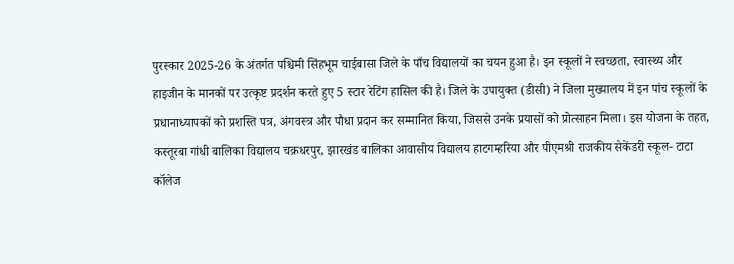पुरस्कार 2025-26 के अंतर्गत पश्चिमी सिंहभूम चाईबासा जिले के पाँच विद्यालयों का चयन हुआ है। इन स्कूलों ने स्वच्छता, स्वास्थ्य और हाइजीन के मानकों पर उत्कृष्ट प्रदर्शन करते हुए 5 स्टार रेटिंग हासिल की है। जिले के उपायुक्त (डीसी) ने जिला मुख्यालय में इन पांच स्कूलों के प्रधानाध्यापकों को प्रशस्ति पत्र, अंगवस्त्र और पौधा प्रदान कर सम्मानित किया, जिससे उनके प्रयासों को प्रोत्साहन मिला। इस योजना के तहत, कस्तूरबा गांधी बालिका विद्यालय चक्रधरपुर, झारखंड बालिका आवासीय विद्यालय हाटगम्हरिया और पीएमश्री राजकीय सेकेंडरी स्कूल- टाटा कॉलेज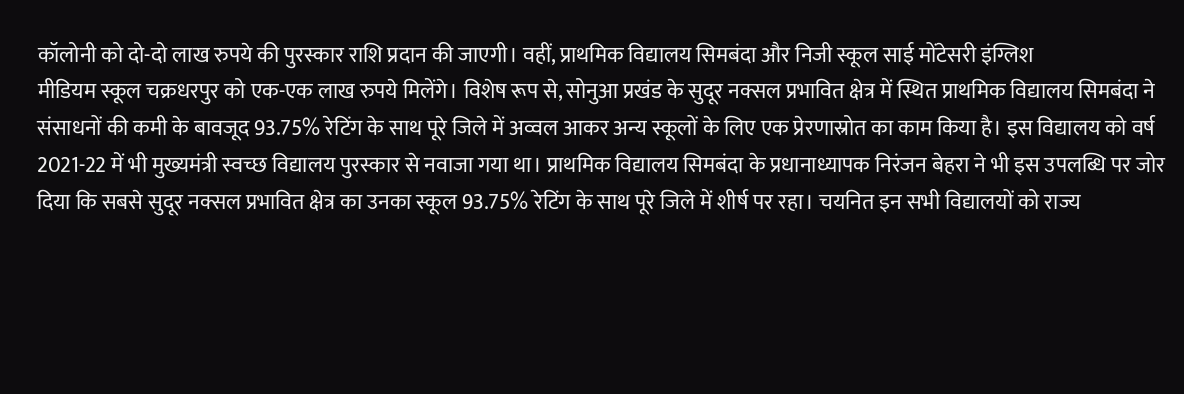कॉलोनी को दो-दो लाख रुपये की पुरस्कार राशि प्रदान की जाएगी। वहीं, प्राथमिक विद्यालय सिमबंदा और निजी स्कूल साई मोंटेसरी इंग्लिश
मीडियम स्कूल चक्रधरपुर को एक-एक लाख रुपये मिलेंगे। विशेष रूप से, सोनुआ प्रखंड के सुदूर नक्सल प्रभावित क्षेत्र में स्थित प्राथमिक विद्यालय सिमबंदा ने संसाधनों की कमी के बावजूद 93.75% रेटिंग के साथ पूरे जिले में अव्वल आकर अन्य स्कूलों के लिए एक प्रेरणास्रोत का काम किया है। इस विद्यालय को वर्ष 2021-22 में भी मुख्यमंत्री स्वच्छ विद्यालय पुरस्कार से नवाजा गया था। प्राथमिक विद्यालय सिमबंदा के प्रधानाध्यापक निरंजन बेहरा ने भी इस उपलब्धि पर जोर दिया कि सबसे सुदूर नक्सल प्रभावित क्षेत्र का उनका स्कूल 93.75% रेटिंग के साथ पूरे जिले में शीर्ष पर रहा। चयनित इन सभी विद्यालयों को राज्य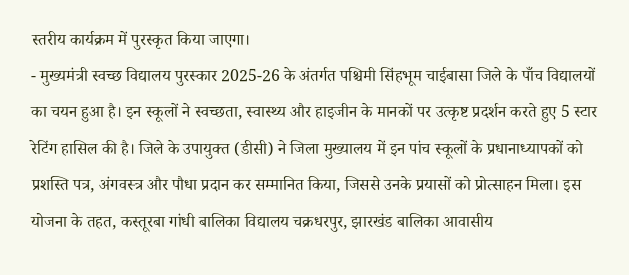स्तरीय कार्यक्रम में पुरस्कृत किया जाएगा।
- मुख्यमंत्री स्वच्छ विद्यालय पुरस्कार 2025-26 के अंतर्गत पश्चिमी सिंहभूम चाईबासा जिले के पाँच विद्यालयों का चयन हुआ है। इन स्कूलों ने स्वच्छता, स्वास्थ्य और हाइजीन के मानकों पर उत्कृष्ट प्रदर्शन करते हुए 5 स्टार रेटिंग हासिल की है। जिले के उपायुक्त (डीसी) ने जिला मुख्यालय में इन पांच स्कूलों के प्रधानाध्यापकों को प्रशस्ति पत्र, अंगवस्त्र और पौधा प्रदान कर सम्मानित किया, जिससे उनके प्रयासों को प्रोत्साहन मिला। इस योजना के तहत, कस्तूरबा गांधी बालिका विद्यालय चक्रधरपुर, झारखंड बालिका आवासीय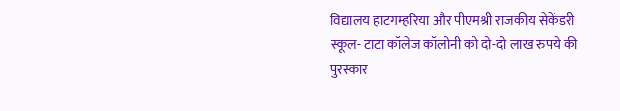विद्यालय हाटगम्हरिया और पीएमश्री राजकीय सेकेंडरी स्कूल- टाटा कॉलेज कॉलोनी को दो-दो लाख रुपये की पुरस्कार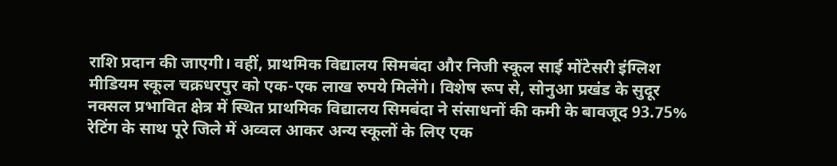राशि प्रदान की जाएगी। वहीं, प्राथमिक विद्यालय सिमबंदा और निजी स्कूल साई मोंटेसरी इंग्लिश मीडियम स्कूल चक्रधरपुर को एक-एक लाख रुपये मिलेंगे। विशेष रूप से, सोनुआ प्रखंड के सुदूर नक्सल प्रभावित क्षेत्र में स्थित प्राथमिक विद्यालय सिमबंदा ने संसाधनों की कमी के बावजूद 93.75% रेटिंग के साथ पूरे जिले में अव्वल आकर अन्य स्कूलों के लिए एक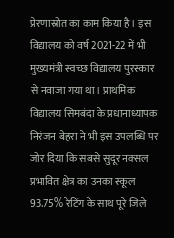प्रेरणास्रोत का काम किया है। इस विद्यालय को वर्ष 2021-22 में भी मुख्यमंत्री स्वच्छ विद्यालय पुरस्कार से नवाजा गया था। प्राथमिक विद्यालय सिमबंदा के प्रधानाध्यापक निरंजन बेहरा ने भी इस उपलब्धि पर जोर दिया कि सबसे सुदूर नक्सल प्रभावित क्षेत्र का उनका स्कूल 93.75% रेटिंग के साथ पूरे जिले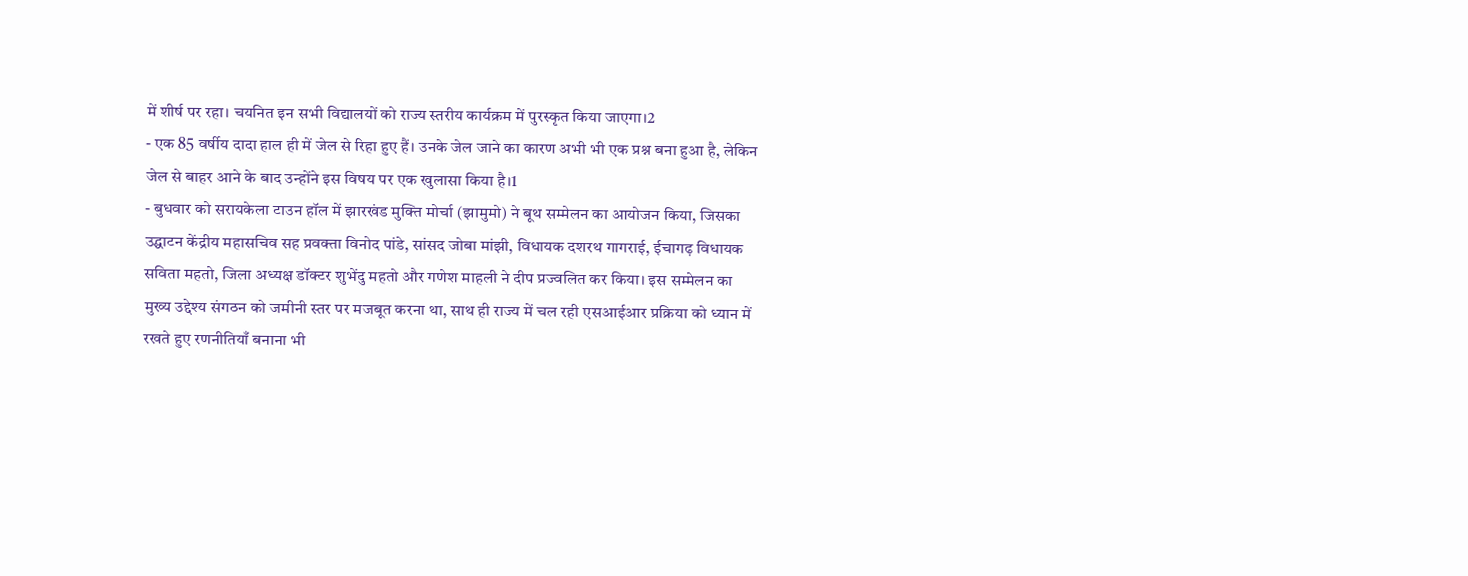में शीर्ष पर रहा। चयनित इन सभी विद्यालयों को राज्य स्तरीय कार्यक्रम में पुरस्कृत किया जाएगा।2
- एक 85 वर्षीय दादा हाल ही में जेल से रिहा हुए हैं। उनके जेल जाने का कारण अभी भी एक प्रश्न बना हुआ है, लेकिन जेल से बाहर आने के बाद उन्होंने इस विषय पर एक खुलासा किया है।1
- बुधवार को सरायकेला टाउन हॉल में झारखंड मुक्ति मोर्चा (झामुमो) ने बूथ सम्मेलन का आयोजन किया, जिसका उद्घाटन केंद्रीय महासचिव सह प्रवक्ता विनोद पांडे, सांसद जोबा मांझी, विधायक दशरथ गागराई, ईचागढ़ विधायक सविता महतो, जिला अध्यक्ष डॉक्टर शुभेंदु महतो और गणेश माहली ने दीप प्रज्वलित कर किया। इस सम्मेलन का मुख्य उद्देश्य संगठन को जमीनी स्तर पर मजबूत करना था, साथ ही राज्य में चल रही एसआईआर प्रक्रिया को ध्यान में रखते हुए रणनीतियाँ बनाना भी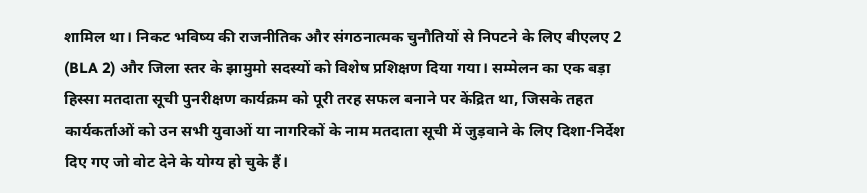शामिल था। निकट भविष्य की राजनीतिक और संगठनात्मक चुनौतियों से निपटने के लिए बीएलए 2 (BLA 2) और जिला स्तर के झामुमो सदस्यों को विशेष प्रशिक्षण दिया गया। सम्मेलन का एक बड़ा हिस्सा मतदाता सूची पुनरीक्षण कार्यक्रम को पूरी तरह सफल बनाने पर केंद्रित था, जिसके तहत कार्यकर्ताओं को उन सभी युवाओं या नागरिकों के नाम मतदाता सूची में जुड़वाने के लिए दिशा-निर्देश दिए गए जो वोट देने के योग्य हो चुके हैं।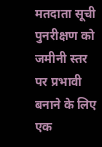मतदाता सूची पुनरीक्षण को जमीनी स्तर पर प्रभावी बनाने के लिए एक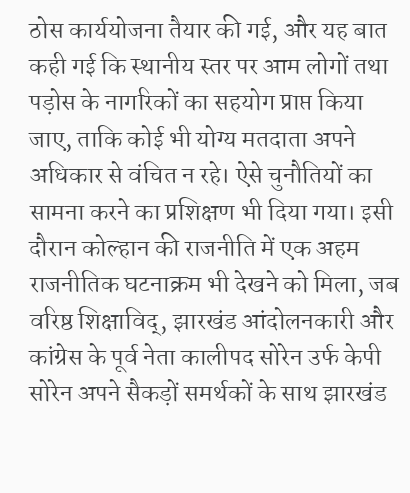ठोस कार्ययोजना तैयार की गई, और यह बात कही गई कि स्थानीय स्तर पर आम लोगों तथा पड़ोस के नागरिकों का सहयोग प्राप्त किया जाए, ताकि कोई भी योग्य मतदाता अपने अधिकार से वंचित न रहे। ऐसे चुनौतियों का सामना करने का प्रशिक्षण भी दिया गया। इसी दौरान कोल्हान की राजनीति में एक अहम राजनीतिक घटनाक्रम भी देखने को मिला, जब वरिष्ठ शिक्षाविद्, झारखंड आंदोलनकारी और कांग्रेस के पूर्व नेता कालीपद सोरेन उर्फ केपी सोरेन अपने सैकड़ों समर्थकों के साथ झारखंड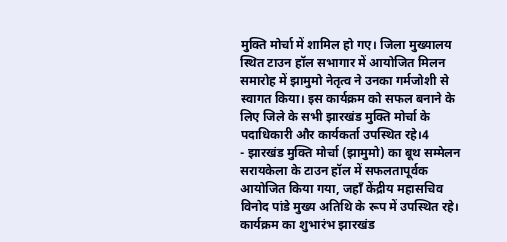मुक्ति मोर्चा में शामिल हो गए। जिला मुख्यालय स्थित टाउन हॉल सभागार में आयोजित मिलन समारोह में झामुमो नेतृत्व ने उनका गर्मजोशी से स्वागत किया। इस कार्यक्रम को सफल बनाने के लिए जिले के सभी झारखंड मुक्ति मोर्चा के पदाधिकारी और कार्यकर्ता उपस्थित रहे।4
- झारखंड मुक्ति मोर्चा (झामुमो) का बूथ सम्मेलन सरायकेला के टाउन हॉल में सफलतापूर्वक आयोजित किया गया, जहाँ केंद्रीय महासचिव विनोद पांडे मुख्य अतिथि के रूप में उपस्थित रहे। कार्यक्रम का शुभारंभ झारखंड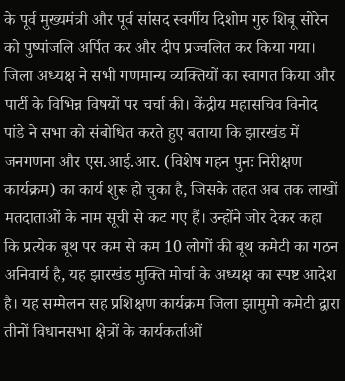के पूर्व मुख्यमंत्री और पूर्व सांसद स्वर्गीय दिशोम गुरु शिबू सोरेन को पुष्पांजलि अर्पित कर और दीप प्रज्वलित कर किया गया। जिला अध्यक्ष ने सभी गणमान्य व्यक्तियों का स्वागत किया और पार्टी के विभिन्न विषयों पर चर्चा की। केंद्रीय महासचिव विनोद पांडे ने सभा को संबोधित करते हुए बताया कि झारखंड में जनगणना और एस.आई.आर. (विशेष गहन पुनः निरीक्षण कार्यक्रम) का कार्य शुरू हो चुका है, जिसके तहत अब तक लाखों मतदाताओं के नाम सूची से कट गए हैं। उन्होंने जोर देकर कहा कि प्रत्येक बूथ पर कम से कम 10 लोगों की बूथ कमेटी का गठन अनिवार्य है, यह झारखंड मुक्ति मोर्चा के अध्यक्ष का स्पष्ट आदेश है। यह सम्मेलन सह प्रशिक्षण कार्यक्रम जिला झामुमो कमेटी द्वारा तीनों विधानसभा क्षेत्रों के कार्यकर्ताओं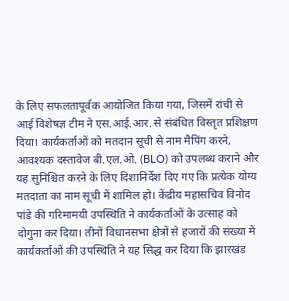के लिए सफलतापूर्वक आयोजित किया गया, जिसमें रांची से आई विशेषज्ञ टीम ने एस.आई.आर. से संबंधित विस्तृत प्रशिक्षण दिया। कार्यकर्ताओं को मतदान सूची से नाम मैपिंग करने, आवश्यक दस्तावेज बी.एल.ओ. (BLO) को उपलब्ध कराने और यह सुनिश्चित करने के लिए दिशानिर्देश दिए गए कि प्रत्येक योग्य मतदाता का नाम सूची में शामिल हो। केंद्रीय महासचिव विनोद पांडे की गरिमामयी उपस्थिति ने कार्यकर्ताओं के उत्साह को दोगुना कर दिया। तीनों विधानसभा क्षेत्रों से हजारों की संख्या में कार्यकर्ताओं की उपस्थिति ने यह सिद्ध कर दिया कि झारखंड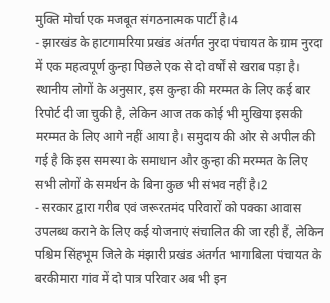मुक्ति मोर्चा एक मजबूत संगठनात्मक पार्टी है।4
- झारखंड के हाटगामरिया प्रखंड अंतर्गत नुरदा पंचायत के ग्राम नुरदा में एक महत्वपूर्ण कुन्हा पिछले एक से दो वर्षों से खराब पड़ा है। स्थानीय लोगों के अनुसार, इस कुन्हा की मरम्मत के लिए कई बार रिपोर्ट दी जा चुकी है, लेकिन आज तक कोई भी मुखिया इसकी मरम्मत के लिए आगे नहीं आया है। समुदाय की ओर से अपील की गई है कि इस समस्या के समाधान और कुन्हा की मरम्मत के लिए सभी लोगों के समर्थन के बिना कुछ भी संभव नहीं है।2
- सरकार द्वारा गरीब एवं जरूरतमंद परिवारों को पक्का आवास उपलब्ध कराने के लिए कई योजनाएं संचालित की जा रही हैं, लेकिन पश्चिम सिंहभूम जिले के मंझारी प्रखंड अंतर्गत भागाबिला पंचायत के बरकीमारा गांव में दो पात्र परिवार अब भी इन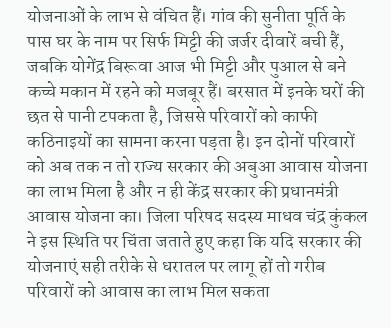योजनाओं के लाभ से वंचित हैं। गांव की सुनीता पूर्ति के पास घर के नाम पर सिर्फ मिट्टी की जर्जर दीवारें बची हैं, जबकि योगेंद्र बिरूवा आज भी मिट्टी और पुआल से बने कच्चे मकान में रहने को मजबूर हैं। बरसात में इनके घरों की छत से पानी टपकता है, जिससे परिवारों को काफी कठिनाइयों का सामना करना पड़ता है। इन दोनों परिवारों को अब तक न तो राज्य सरकार की अबुआ आवास योजना का लाभ मिला है और न ही केंद्र सरकार की प्रधानमंत्री आवास योजना का। जिला परिषद सदस्य माधव चंद्र कुंकल ने इस स्थिति पर चिंता जताते हुए कहा कि यदि सरकार की योजनाएं सही तरीके से धरातल पर लागू हों तो गरीब परिवारों को आवास का लाभ मिल सकता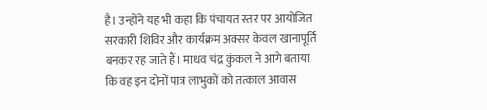है। उन्होंने यह भी कहा कि पंचायत स्तर पर आयोजित सरकारी शिविर और कार्यक्रम अक्सर केवल खानापूर्ति बनकर रह जाते हैं। माधव चंद्र कुंकल ने आगे बताया कि वह इन दोनों पात्र लाभुकों को तत्काल आवास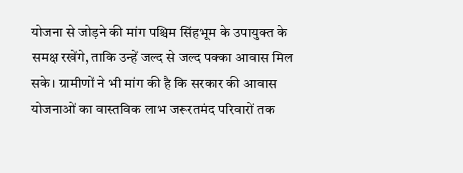योजना से जोड़ने की मांग पश्चिम सिंहभूम के उपायुक्त के समक्ष रखेंगे, ताकि उन्हें जल्द से जल्द पक्का आवास मिल सके। ग्रामीणों ने भी मांग की है कि सरकार की आवास योजनाओं का वास्तविक लाभ जरूरतमंद परिवारों तक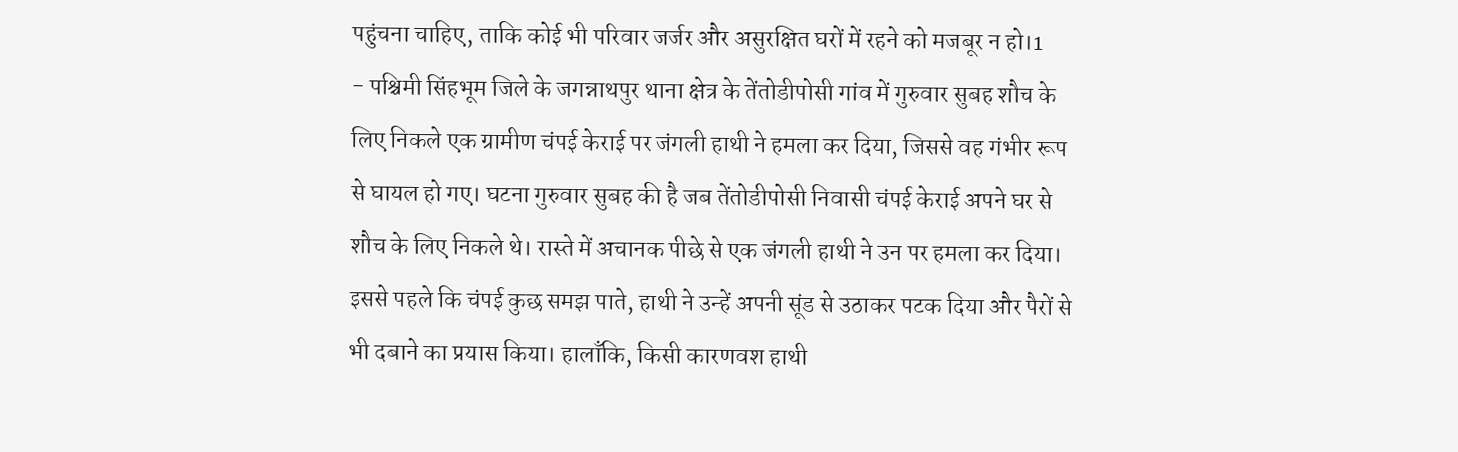पहुंचना चाहिए, ताकि कोई भी परिवार जर्जर और असुरक्षित घरों में रहने को मजबूर न हो।1
- पश्चिमी सिंहभूम जिले के जगन्नाथपुर थाना क्षेत्र के तेंतोडीपोसी गांव में गुरुवार सुबह शौच के लिए निकले एक ग्रामीण चंपई केराई पर जंगली हाथी ने हमला कर दिया, जिससे वह गंभीर रूप से घायल हो गए। घटना गुरुवार सुबह की है जब तेंतोडीपोसी निवासी चंपई केराई अपने घर से शौच के लिए निकले थे। रास्ते में अचानक पीछे से एक जंगली हाथी ने उन पर हमला कर दिया। इससे पहले कि चंपई कुछ समझ पाते, हाथी ने उन्हें अपनी सूंड से उठाकर पटक दिया और पैरों से भी दबाने का प्रयास किया। हालाँकि, किसी कारणवश हाथी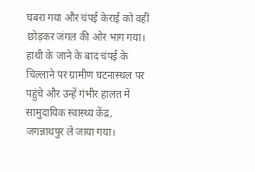घबरा गया और चंपई केराई को वहीं छोड़कर जंगल की ओर भाग गया। हाथी के जाने के बाद चंपई के चिल्लाने पर ग्रामीण घटनास्थल पर पहुंचे और उन्हें गंभीर हालत में सामुदायिक स्वास्थ्य केंद्र, जगन्नाथपुर ले जाया गया।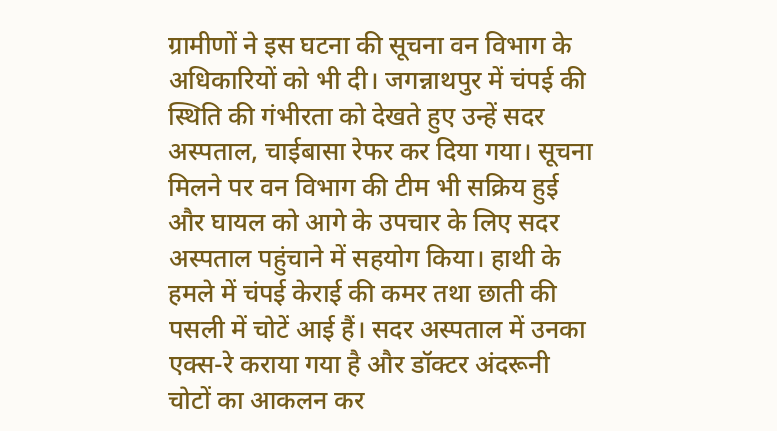ग्रामीणों ने इस घटना की सूचना वन विभाग के अधिकारियों को भी दी। जगन्नाथपुर में चंपई की स्थिति की गंभीरता को देखते हुए उन्हें सदर अस्पताल, चाईबासा रेफर कर दिया गया। सूचना मिलने पर वन विभाग की टीम भी सक्रिय हुई और घायल को आगे के उपचार के लिए सदर अस्पताल पहुंचाने में सहयोग किया। हाथी के हमले में चंपई केराई की कमर तथा छाती की पसली में चोटें आई हैं। सदर अस्पताल में उनका एक्स-रे कराया गया है और डॉक्टर अंदरूनी चोटों का आकलन कर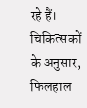रहे हैं। चिकित्सकों के अनुसार, फिलहाल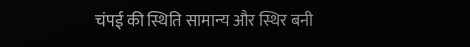चंपई की स्थिति सामान्य और स्थिर बनी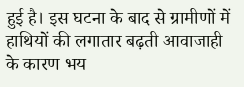हुई है। इस घटना के बाद से ग्रामीणों में हाथियों की लगातार बढ़ती आवाजाही के कारण भय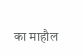का माहौल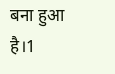बना हुआ है।1